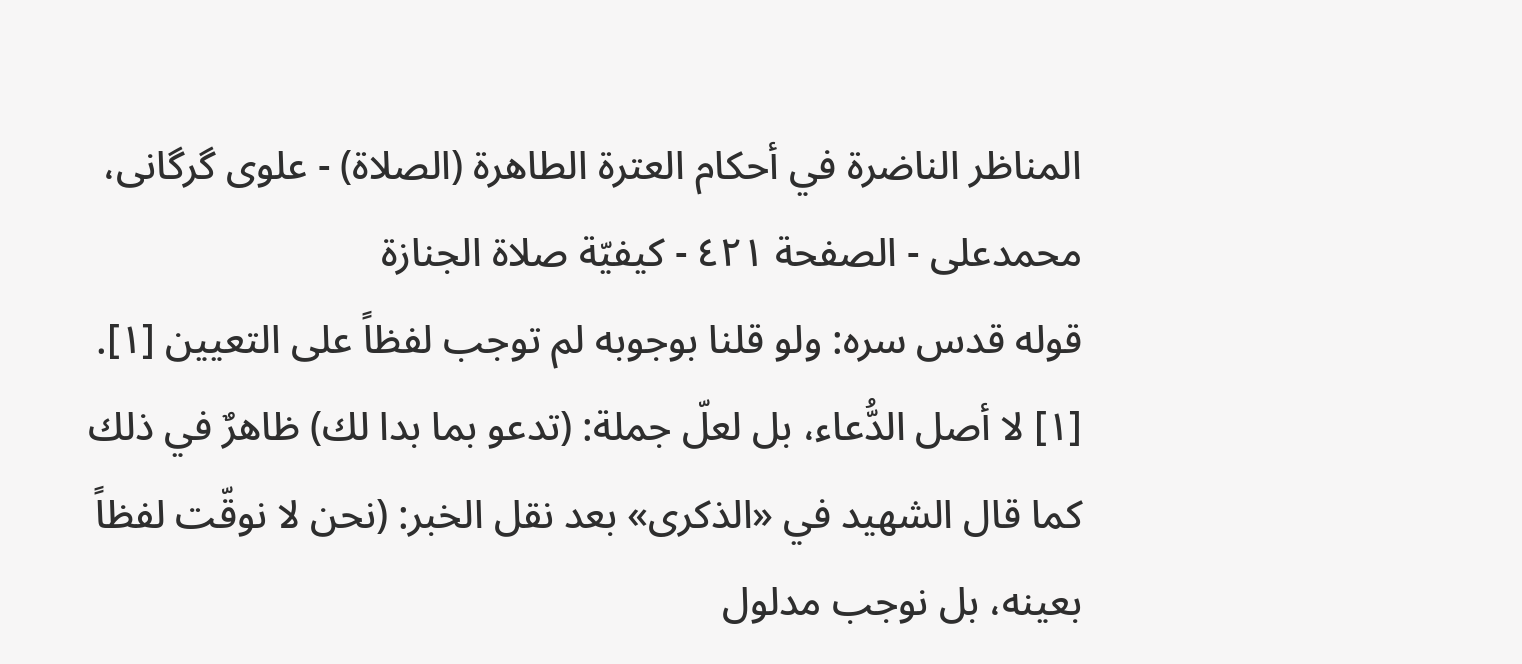المناظر الناضرة في أحکام العترة الطاهرة (الصلاة) - علوی گرگانی، محمدعلی - الصفحة ٤٢١ - كيفيّة صلاة الجنازة
قوله قدس سره: ولو قلنا بوجوبه لم توجب لفظاً على التعيين [١].
[١] لا أصل الدُّعاء، بل لعلّ جملة: (تدعو بما بدا لك) ظاهرٌ في ذلك كما قال الشهيد في «الذكرى» بعد نقل الخبر: (نحن لا نوقّت لفظاً بعينه، بل نوجب مدلول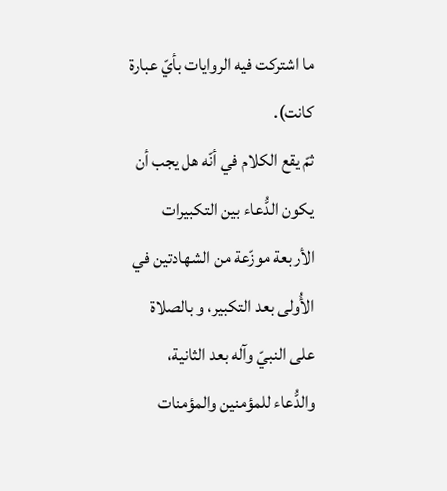ما اشتركت فيه الروايات بأيّ عبارة كانت).
ثمّ يقع الكلام في أنّه هل يجب أن يكون الدُّعاء بين التكبيرات الأربعة موزّعة من الشهادتين في الأُولى بعد التكبير، و بالصلاة على النبيّ وآله بعد الثانية، والدُّعاء للمؤمنين والمؤمنات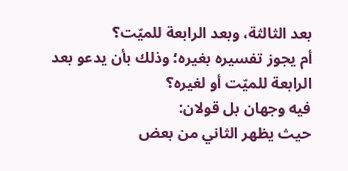بعد الثالثة، وبعد الرابعة للميّت؟
أم يجوز تفسيره بغيره؛ وذلك بأن يدعو بعد الرابعة للميّت أو لغيره؟
فيه وجهان بل قولان:
حيث يظهر الثاني من بعض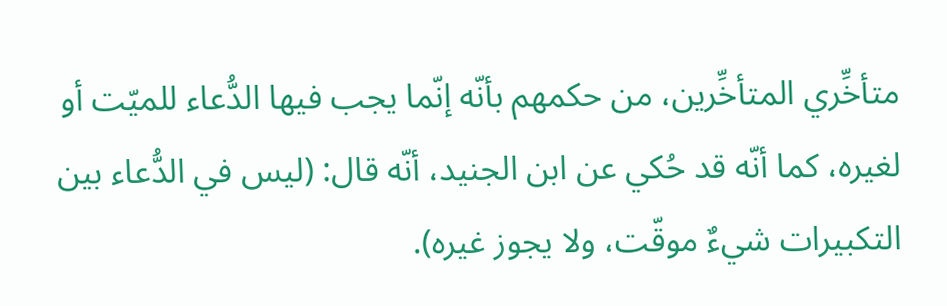متأخِّري المتأخِّرين، من حكمهم بأنّه إنّما يجب فيها الدُّعاء للميّت أو لغيره، كما أنّه قد حُكي عن ابن الجنيد، أنّه قال: (ليس في الدُّعاء بين التكبيرات شيءٌ موقّت، ولا يجوز غيره).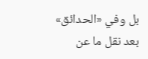بل وفي «الحدائق» بعد نقل ما عن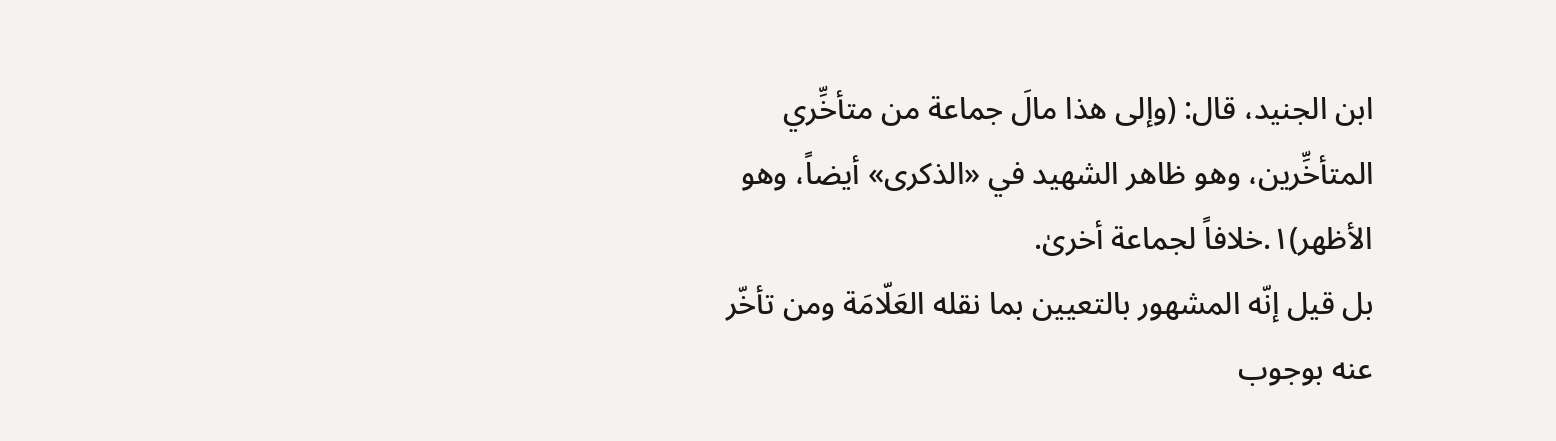ابن الجنيد، قال: (وإلى هذا مالَ جماعة من متأخِّري المتأخِّرين، وهو ظاهر الشهيد في «الذكرى» أيضاً، وهو الأظهر)١.خلافاً لجماعة أخرىٰ.
بل قيل إنّه المشهور بالتعيين بما نقله العَلّامَة ومن تأخّر عنه بوجوب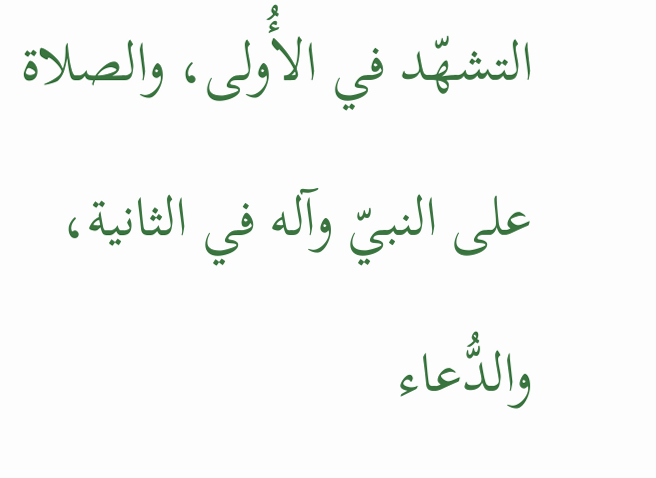التشهّد في الأُولى، والصلاة على النبيّ وآله في الثانية، والدُّعاء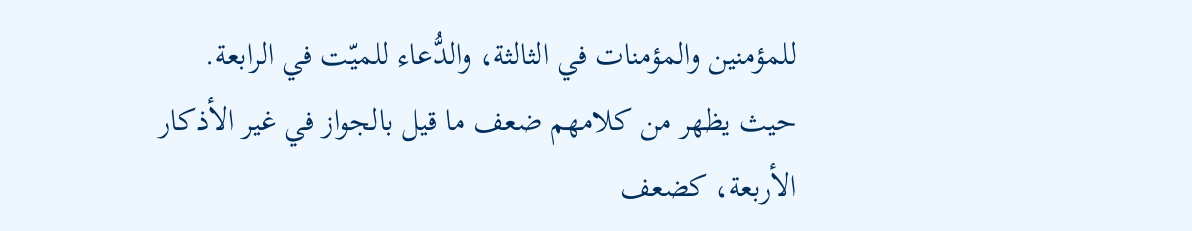للمؤمنين والمؤمنات في الثالثة، والدُّعاء للميّت في الرابعة.
حيث يظهر من كلامهم ضعف ما قيل بالجواز في غير الأذكار الأربعة، كضعف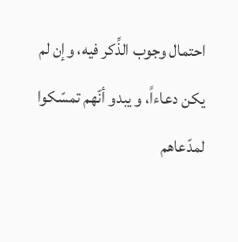احتمال وجوب الذِّكر فيه، وإن لم يكن دعاءاً، و يبدو أنّهم تمسّكوا لمدّعاهم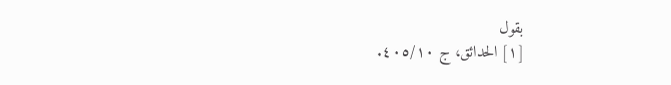بقول
[١] الحدائق، ج ٤٠٥/١٠.